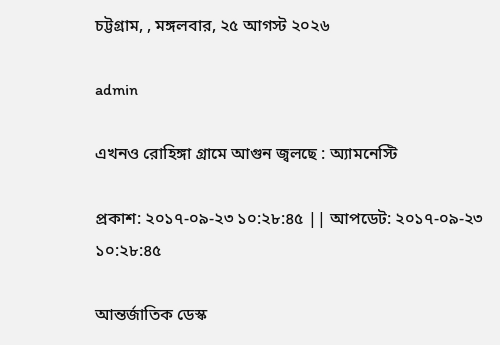চট্টগ্রাম, , মঙ্গলবার, ২৫ আগস্ট ২০২৬

admin

এখনও রোহিঙ্গা গ্রামে আগুন জ্বলছে : অ্যামনেস্টি

প্রকাশ: ২০১৭-০৯-২৩ ১০:২৮:৪৫ || আপডেট: ২০১৭-০৯-২৩ ১০:২৮:৪৫

আন্তর্জাতিক ডেস্ক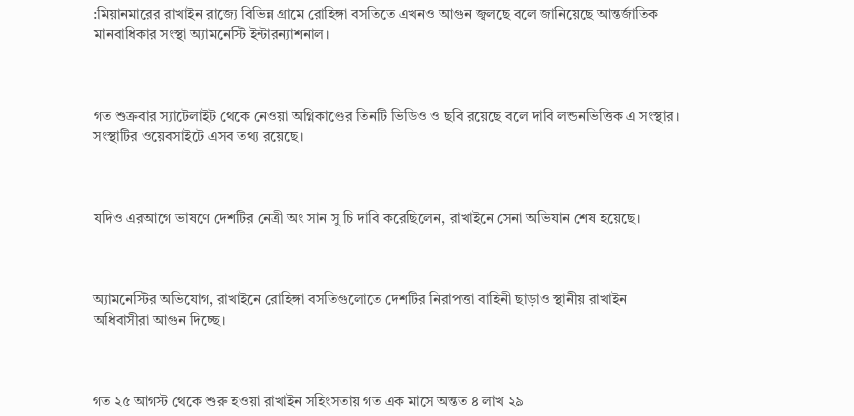:মিয়ানমারের রাখাইন রাজ্যে বিভিন্ন গ্রামে রোহিঙ্গা বসতিতে এখনও আগুন জ্বলছে বলে জানিয়েছে আন্তর্জাতিক মানবাধিকার সংস্থা অ্যামনেস্টি ইন্টারন্যাশনাল।



গত শুক্রবার স্যাটেলাইট থেকে নেওয়া অগ্নিকাণ্ডের তিনটি ভিডিও ও ছবি রয়েছে বলে দাবি লন্ডনভিত্তিক এ সংস্থার। সংস্থাটির ওয়েবসাইটে এসব তথ্য রয়েছে।



যদিও এরআগে ভাষণে দেশটির নেত্রী অং সান সু চি দাবি করেছিলেন, রাখাইনে সেনা অভিযান শেষ হয়েছে।



অ্যামনেস্টির অভিযোগ, রাখাইনে রোহিঙ্গা বসতিগুলোতে দেশটির নিরাপত্তা বাহিনী ছাড়াও স্থানীয় রাখাইন অধিবাসীরা আগুন দিচ্ছে।



গত ২৫ আগস্ট থেকে শুরু হওয়া রাখাইন সহিংসতায় গত এক মাসে অন্তত ৪ লাখ ২৯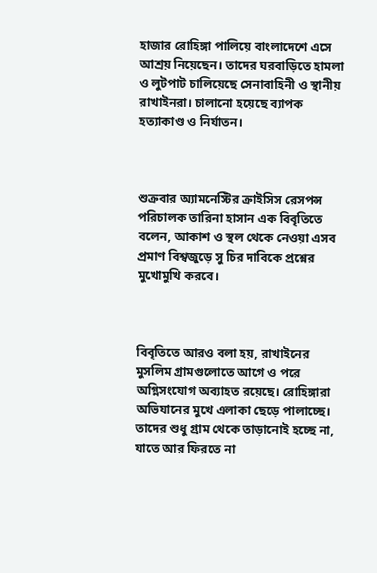হাজার রোহিঙ্গা পালিয়ে বাংলাদেশে এসে আশ্রয় নিয়েছেন। তাদের ঘরবাড়িতে হামলা ও লুটপাট চালিয়েছে সেনাবাহিনী ও স্থানীয় রাখাইনরা। চালানো হয়েছে ব্যাপক হত্যাকাণ্ড ও নির্যাতন।



শুক্রবার অ্যামনেস্টির ক্রাইসিস রেসপন্স পরিচালক তারিনা হাসান এক বিবৃতিতে বলেন, আকাশ ও স্থল থেকে নেওয়া এসব প্রমাণ বিশ্বজুড়ে সু চির দাবিকে প্রশ্নের মুখোমুখি করবে।



বিবৃতিতে আরও বলা হয়, রাখাইনের মুসলিম গ্রামগুলোতে আগে ও পরে অগ্নিসংযোগ অব্যাহত রয়েছে। রোহিঙ্গারা অভিযানের মুখে এলাকা ছেড়ে পালাচ্ছে। তাদের শুধু গ্রাম থেকে তাড়ানোই হচ্ছে না, যাতে আর ফিরতে না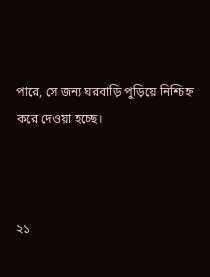পারে, সে জন্য ঘরবাড়ি পুড়িয়ে নিশ্চিহ্ন করে দেওয়া হচ্ছে।



২১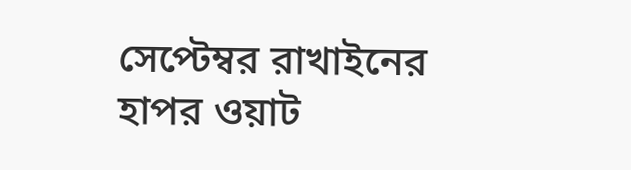সেপ্টেম্বর রাখাইনের হাপর ওয়াট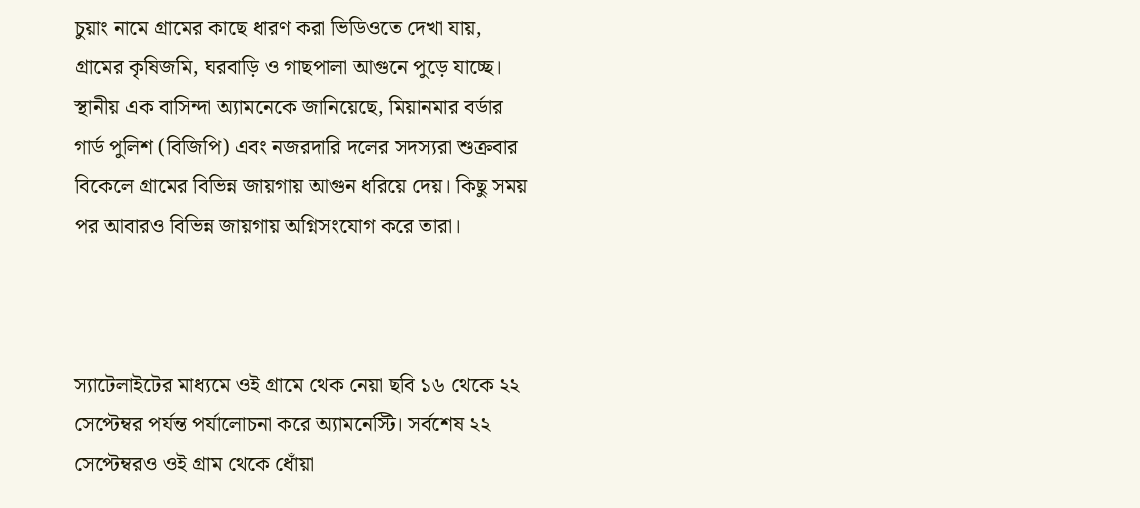চুয়াং নামে গ্রামের কাছে ধারণ করা ভিডিওতে দেখা যায়, গ্রামের কৃষিজমি, ঘরবাড়ি ও গাছপালা আগুনে পুড়ে যাচ্ছে। স্থানীয় এক বাসিন্দা অ্যামনেকে জানিয়েছে, মিয়ানমার বর্ডার গার্ড পুলিশ (বিজিপি) এবং নজরদারি দলের সদস্যরা শুক্রবার বিকেলে গ্রামের বিভিন্ন জায়গায় আগুন ধরিয়ে দেয়। কিছু সময় পর আবারও বিভিন্ন জায়গায় অগ্নিসংযোগ করে তারা।



স্যাটেলাইটের মাধ্যমে ওই গ্রামে থেক নেয়া ছবি ১৬ থেকে ২২ সেপ্টেম্বর পর্যন্ত পর্যালোচনা করে অ্যামনেস্টি। সর্বশেষ ২২ সেপ্টেম্বরও ওই গ্রাম থেকে ধোঁয়া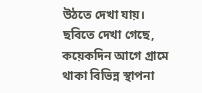উঠতে দেখা যায়। ছবিতে দেখা গেছে, কয়েকদিন আগে গ্রামে থাকা বিভিন্ন স্থাপনা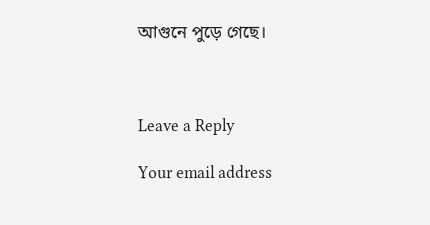আগুনে পুড়ে গেছে।



Leave a Reply

Your email address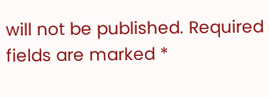will not be published. Required fields are marked *